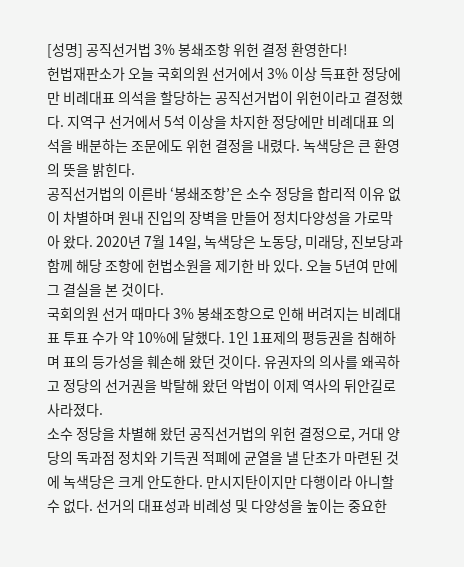[성명] 공직선거법 3% 봉쇄조항 위헌 결정 환영한다!
헌법재판소가 오늘 국회의원 선거에서 3% 이상 득표한 정당에만 비례대표 의석을 할당하는 공직선거법이 위헌이라고 결정했다. 지역구 선거에서 5석 이상을 차지한 정당에만 비례대표 의석을 배분하는 조문에도 위헌 결정을 내렸다. 녹색당은 큰 환영의 뜻을 밝힌다.
공직선거법의 이른바 ‘봉쇄조항’은 소수 정당을 합리적 이유 없이 차별하며 원내 진입의 장벽을 만들어 정치다양성을 가로막아 왔다. 2020년 7월 14일, 녹색당은 노동당, 미래당, 진보당과 함께 해당 조항에 헌법소원을 제기한 바 있다. 오늘 5년여 만에 그 결실을 본 것이다.
국회의원 선거 때마다 3% 봉쇄조항으로 인해 버려지는 비례대표 투표 수가 약 10%에 달했다. 1인 1표제의 평등권을 침해하며 표의 등가성을 훼손해 왔던 것이다. 유권자의 의사를 왜곡하고 정당의 선거권을 박탈해 왔던 악법이 이제 역사의 뒤안길로 사라졌다.
소수 정당을 차별해 왔던 공직선거법의 위헌 결정으로, 거대 양당의 독과점 정치와 기득권 적폐에 균열을 낼 단초가 마련된 것에 녹색당은 크게 안도한다. 만시지탄이지만 다행이라 아니할 수 없다. 선거의 대표성과 비례성 및 다양성을 높이는 중요한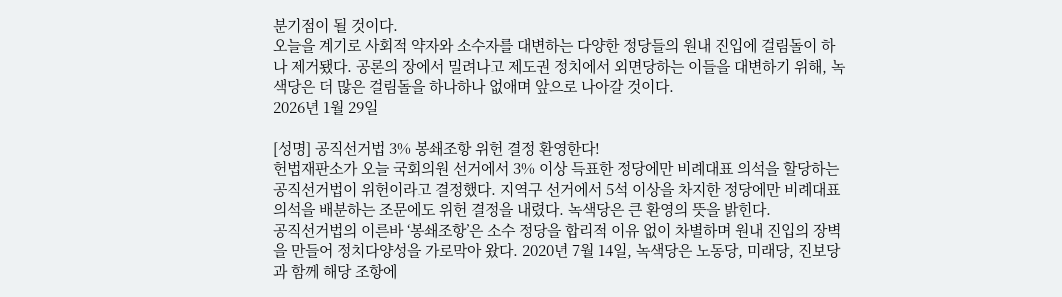분기점이 될 것이다.
오늘을 계기로 사회적 약자와 소수자를 대변하는 다양한 정당들의 원내 진입에 걸림돌이 하나 제거됐다. 공론의 장에서 밀려나고 제도권 정치에서 외면당하는 이들을 대변하기 위해, 녹색당은 더 많은 걸림돌을 하나하나 없애며 앞으로 나아갈 것이다.
2026년 1월 29일

[성명] 공직선거법 3% 봉쇄조항 위헌 결정 환영한다!
헌법재판소가 오늘 국회의원 선거에서 3% 이상 득표한 정당에만 비례대표 의석을 할당하는 공직선거법이 위헌이라고 결정했다. 지역구 선거에서 5석 이상을 차지한 정당에만 비례대표 의석을 배분하는 조문에도 위헌 결정을 내렸다. 녹색당은 큰 환영의 뜻을 밝힌다.
공직선거법의 이른바 ‘봉쇄조항’은 소수 정당을 합리적 이유 없이 차별하며 원내 진입의 장벽을 만들어 정치다양성을 가로막아 왔다. 2020년 7월 14일, 녹색당은 노동당, 미래당, 진보당과 함께 해당 조항에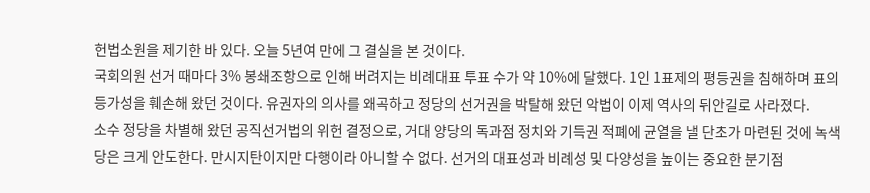헌법소원을 제기한 바 있다. 오늘 5년여 만에 그 결실을 본 것이다.
국회의원 선거 때마다 3% 봉쇄조항으로 인해 버려지는 비례대표 투표 수가 약 10%에 달했다. 1인 1표제의 평등권을 침해하며 표의 등가성을 훼손해 왔던 것이다. 유권자의 의사를 왜곡하고 정당의 선거권을 박탈해 왔던 악법이 이제 역사의 뒤안길로 사라졌다.
소수 정당을 차별해 왔던 공직선거법의 위헌 결정으로, 거대 양당의 독과점 정치와 기득권 적폐에 균열을 낼 단초가 마련된 것에 녹색당은 크게 안도한다. 만시지탄이지만 다행이라 아니할 수 없다. 선거의 대표성과 비례성 및 다양성을 높이는 중요한 분기점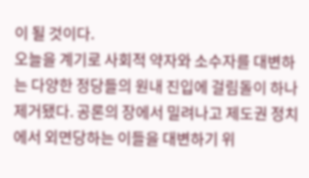이 될 것이다.
오늘을 계기로 사회적 약자와 소수자를 대변하는 다양한 정당들의 원내 진입에 걸림돌이 하나 제거됐다. 공론의 장에서 밀려나고 제도권 정치에서 외면당하는 이들을 대변하기 위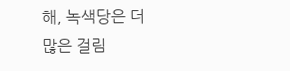해, 녹색당은 더 많은 걸림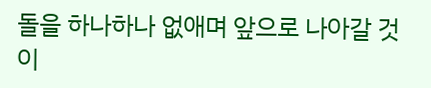돌을 하나하나 없애며 앞으로 나아갈 것이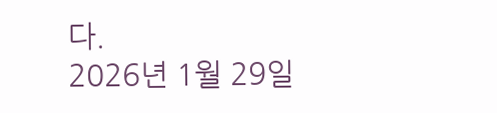다.
2026년 1월 29일